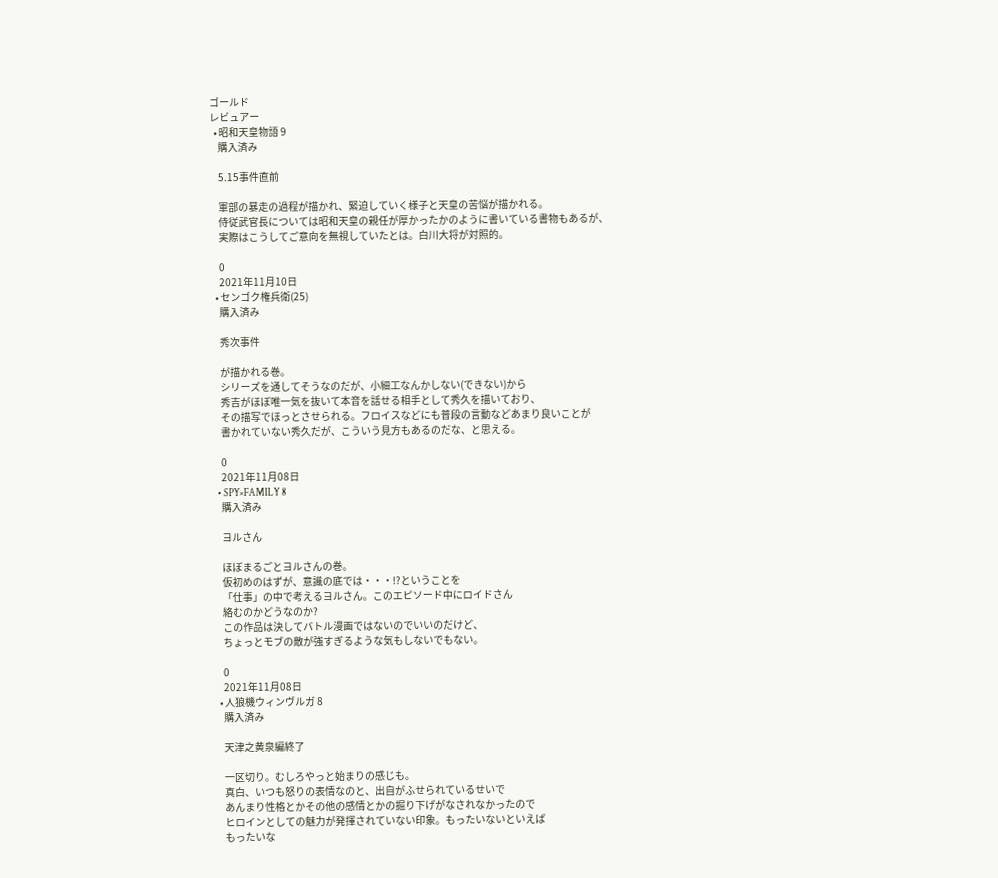ゴールド
レビュアー
  • 昭和天皇物語 9
    購入済み

    5.15事件直前

    軍部の暴走の過程が描かれ、緊迫していく様子と天皇の苦悩が描かれる。
    侍従武官長については昭和天皇の親任が厚かったかのように書いている書物もあるが、
    実際はこうしてご意向を無視していたとは。白川大将が対照的。

    0
    2021年11月10日
  • センゴク権兵衛(25)
    購入済み

    秀次事件

    が描かれる巻。
    シリーズを通してそうなのだが、小細工なんかしない(できない)から
    秀吉がほぼ唯一気を抜いて本音を話せる相手として秀久を描いており、
    その描写でほっとさせられる。フロイスなどにも普段の言動などあまり良いことが
    書かれていない秀久だが、こういう見方もあるのだな、と思える。

    0
    2021年11月08日
  • SPY×FAMILY 8
    購入済み

    ヨルさん

    ほぼまるごとヨルさんの巻。
    仮初めのはずが、意識の底では・・・!?ということを
    「仕事」の中で考えるヨルさん。このエピソード中にロイドさん
    絡むのかどうなのか?
    この作品は決してバトル漫画ではないのでいいのだけど、
    ちょっとモブの敵が強すぎるような気もしないでもない。

    0
    2021年11月08日
  • 人狼機ウィンヴルガ 8
    購入済み

    天津之黄泉編終了

    一区切り。むしろやっと始まりの感じも。
    真白、いつも怒りの表情なのと、出自がふせられているせいで
    あんまり性格とかその他の感情とかの掘り下げがなされなかったので
    ヒロインとしての魅力が発揮されていない印象。もったいないといえば
    もったいな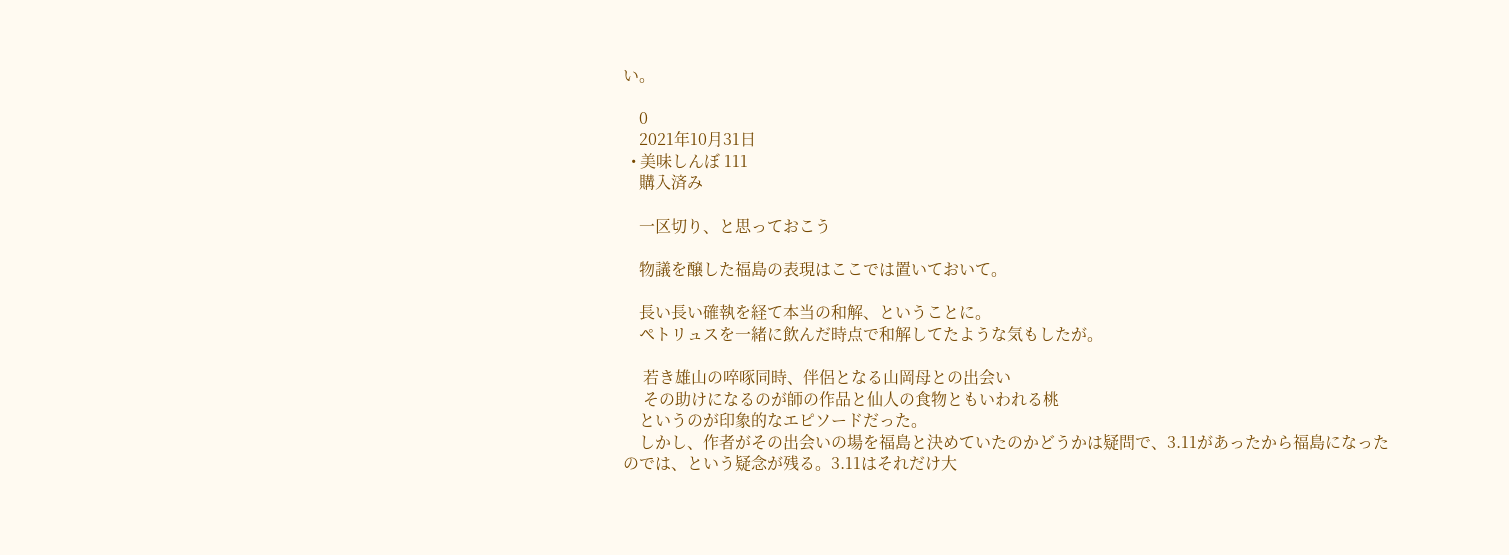い。

    0
    2021年10月31日
  • 美味しんぼ 111
    購入済み

    一区切り、と思っておこう

    物議を醸した福島の表現はここでは置いておいて。

    長い長い確執を経て本当の和解、ということに。
    ペトリュスを一緒に飲んだ時点で和解してたような気もしたが。

     若き雄山の啐啄同時、伴侶となる山岡母との出会い
     その助けになるのが師の作品と仙人の食物ともいわれる桃
    というのが印象的なエピソードだった。
    しかし、作者がその出会いの場を福島と決めていたのかどうかは疑問で、3.11があったから福島になったのでは、という疑念が残る。3.11はそれだけ大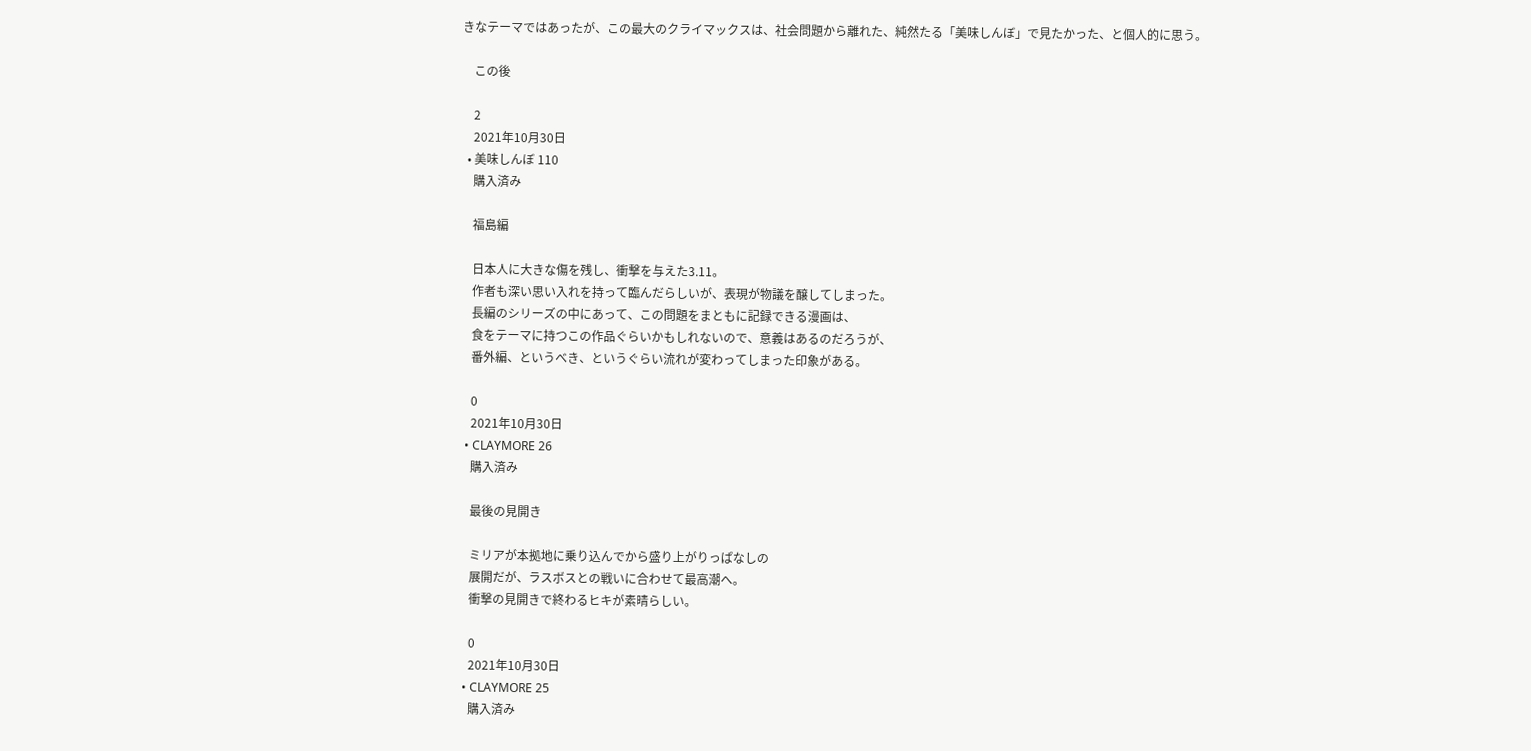きなテーマではあったが、この最大のクライマックスは、社会問題から離れた、純然たる「美味しんぼ」で見たかった、と個人的に思う。

    この後

    2
    2021年10月30日
  • 美味しんぼ 110
    購入済み

    福島編

    日本人に大きな傷を残し、衝撃を与えた3.11。
    作者も深い思い入れを持って臨んだらしいが、表現が物議を醸してしまった。
    長編のシリーズの中にあって、この問題をまともに記録できる漫画は、
    食をテーマに持つこの作品ぐらいかもしれないので、意義はあるのだろうが、
    番外編、というべき、というぐらい流れが変わってしまった印象がある。

    0
    2021年10月30日
  • CLAYMORE 26
    購入済み

    最後の見開き

    ミリアが本拠地に乗り込んでから盛り上がりっぱなしの
    展開だが、ラスボスとの戦いに合わせて最高潮へ。
    衝撃の見開きで終わるヒキが素晴らしい。

    0
    2021年10月30日
  • CLAYMORE 25
    購入済み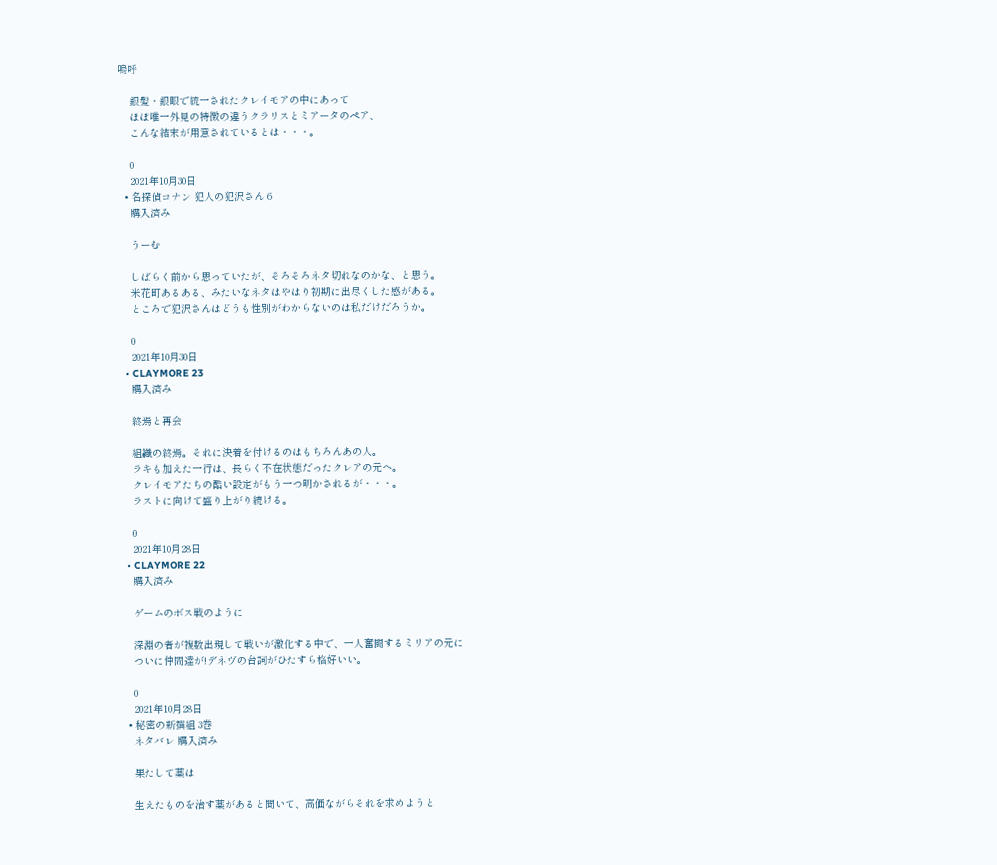嗚呼

    銀髪・銀眼で統一されたクレイモアの中にあって
    ほぼ唯一外見の特徴の違うクラリスとミアータのペア、
    こんな結末が用意されているとは・・・。

    0
    2021年10月30日
  • 名探偵コナン 犯人の犯沢さん 6
    購入済み

    うーむ

    しばらく前から思っていたが、そろそろネタ切れなのかな、と思う。
    米花町あるある、みたいなネタはやはり初期に出尽くした感がある。
    ところで犯沢さんはどうも性別がわからないのは私だけだろうか。

    0
    2021年10月30日
  • CLAYMORE 23
    購入済み

    終焉と再会

    組織の終焉。それに決着を付けるのはもちろんあの人。
    ラキも加えた一行は、長らく不在状態だったクレアの元へ。
    クレイモアたちの酷い設定がもう一つ明かされるが・・・。
    ラストに向けて盛り上がり続ける。

    0
    2021年10月28日
  • CLAYMORE 22
    購入済み

    ゲームのボス戦のように

    深淵の者が複数出現して戦いが激化する中で、一人奮闘するミリアの元に
    ついに仲間達が!デネヴの台詞がひたすら格好いい。

    0
    2021年10月28日
  • 秘密の新撰組 3巻
    ネタバレ 購入済み

    果たして薬は

    生えたものを治す薬があると聞いて、高価ながらそれを求めようと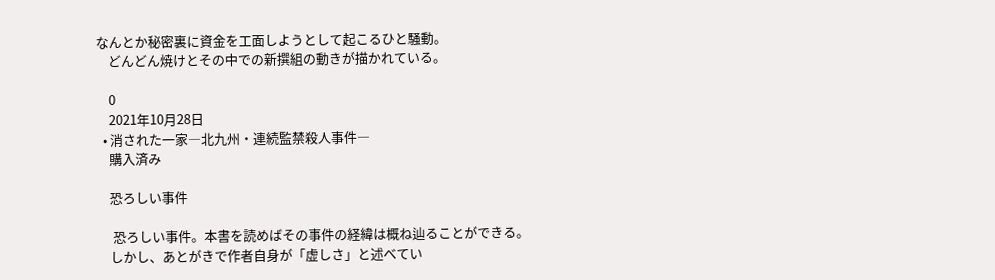なんとか秘密裏に資金を工面しようとして起こるひと騒動。
    どんどん焼けとその中での新撰組の動きが描かれている。

    0
    2021年10月28日
  • 消された一家―北九州・連続監禁殺人事件―
    購入済み

    恐ろしい事件

     恐ろしい事件。本書を読めばその事件の経緯は概ね辿ることができる。
    しかし、あとがきで作者自身が「虚しさ」と述べてい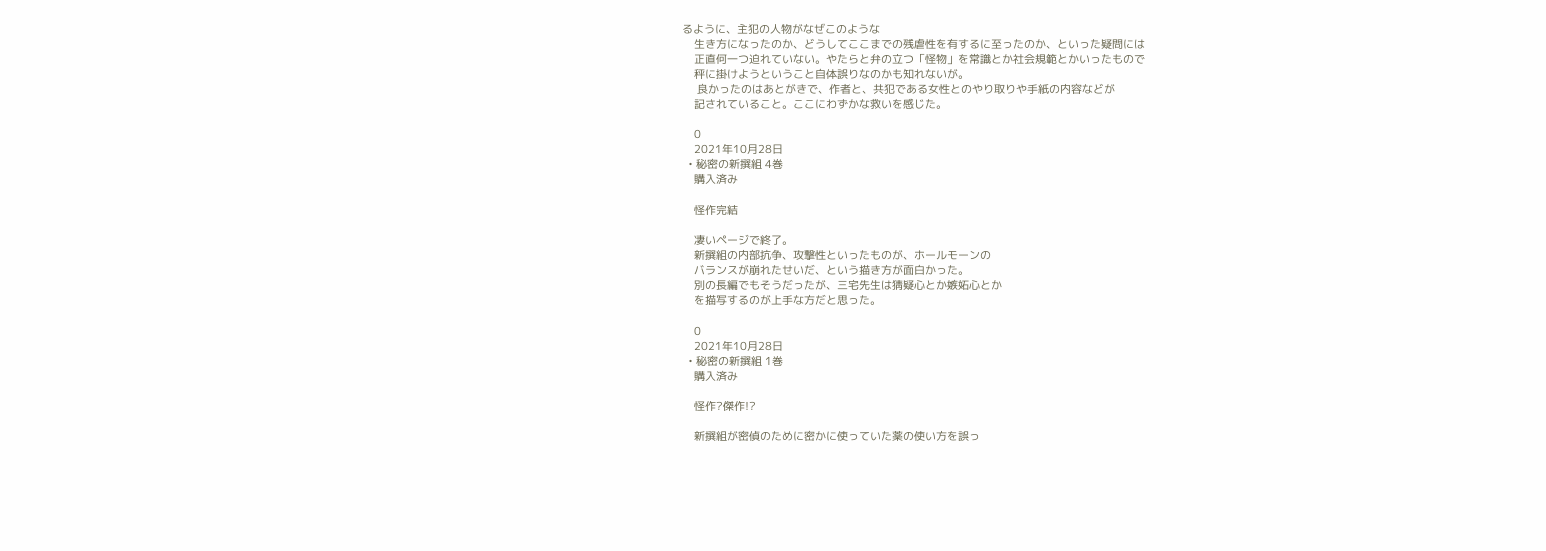るように、主犯の人物がなぜこのような
    生き方になったのか、どうしてここまでの残虐性を有するに至ったのか、といった疑問には
    正直何一つ迫れていない。やたらと弁の立つ「怪物」を常識とか社会規範とかいったもので
    秤に掛けようということ自体誤りなのかも知れないが。
     良かったのはあとがきで、作者と、共犯である女性とのやり取りや手紙の内容などが
    記されていること。ここにわずかな救いを感じた。

    0
    2021年10月28日
  • 秘密の新撰組 4巻
    購入済み

    怪作完結

    凄いページで終了。
    新撰組の内部抗争、攻撃性といったものが、ホールモーンの
    バランスが崩れたせいだ、という描き方が面白かった。
    別の長編でもそうだったが、三宅先生は猜疑心とか嫉妬心とか
    を描写するのが上手な方だと思った。

    0
    2021年10月28日
  • 秘密の新撰組 1巻
    購入済み

    怪作?傑作!?

    新撰組が密偵のために密かに使っていた薬の使い方を誤っ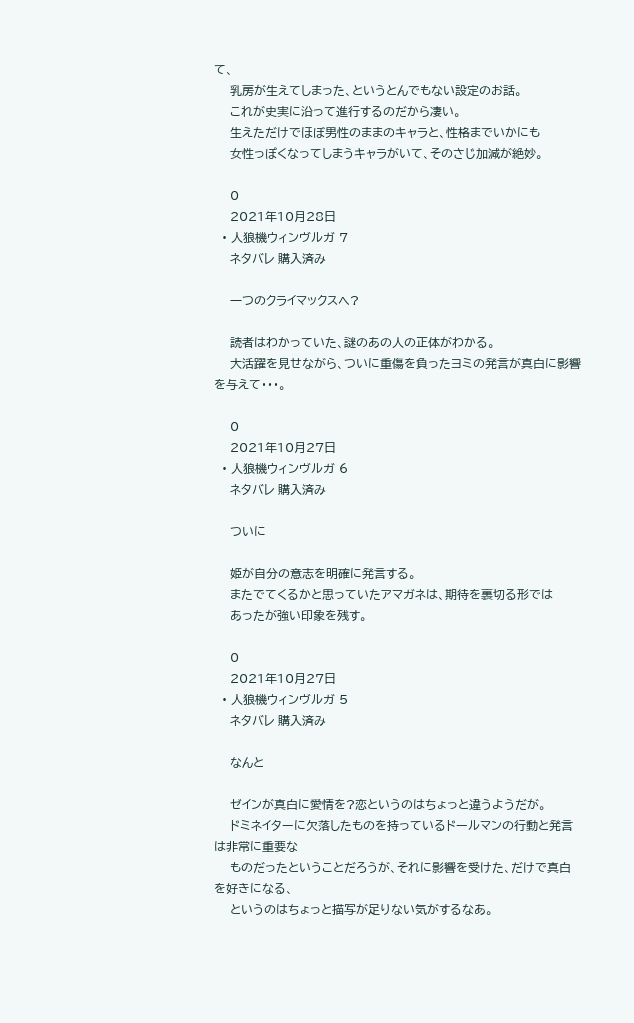て、
    乳房が生えてしまった、というとんでもない設定のお話。
    これが史実に沿って進行するのだから凄い。
    生えただけでほぼ男性のままのキャラと、性格までいかにも
    女性っぽくなってしまうキャラがいて、そのさじ加減が絶妙。

    0
    2021年10月28日
  • 人狼機ウィンヴルガ 7
    ネタバレ 購入済み

    一つのクライマックスへ?

    読者はわかっていた、謎のあの人の正体がわかる。
    大活躍を見せながら、ついに重傷を負ったヨミの発言が真白に影響を与えて・・・。

    0
    2021年10月27日
  • 人狼機ウィンヴルガ 6
    ネタバレ 購入済み

    ついに

    姫が自分の意志を明確に発言する。
    またでてくるかと思っていたアマガネは、期待を裏切る形では
    あったが強い印象を残す。

    0
    2021年10月27日
  • 人狼機ウィンヴルガ 5
    ネタバレ 購入済み

    なんと

    ゼインが真白に愛情を?恋というのはちょっと違うようだが。
    ドミネイターに欠落したものを持っているドールマンの行動と発言は非常に重要な
    ものだったということだろうが、それに影響を受けた、だけで真白を好きになる、
    というのはちょっと描写が足りない気がするなあ。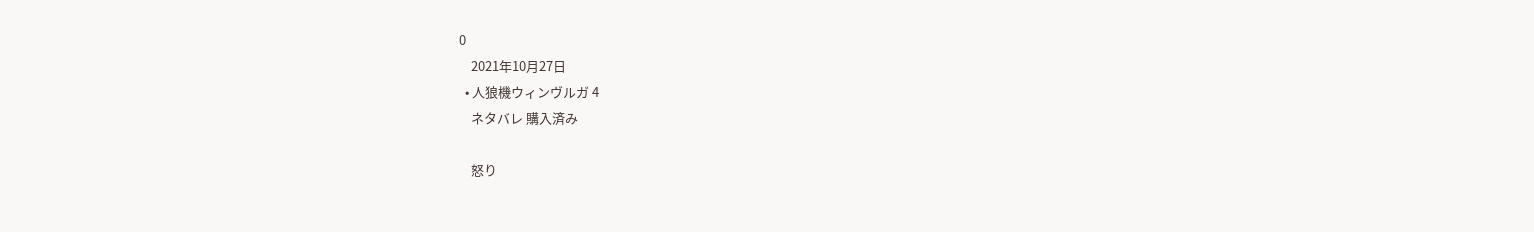0
    2021年10月27日
  • 人狼機ウィンヴルガ 4
    ネタバレ 購入済み

    怒り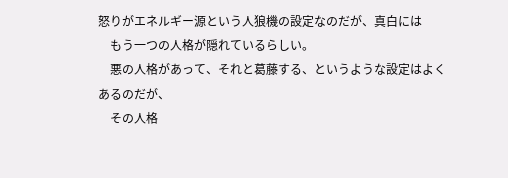怒りがエネルギー源という人狼機の設定なのだが、真白には
    もう一つの人格が隠れているらしい。
    悪の人格があって、それと葛藤する、というような設定はよくあるのだが、
    その人格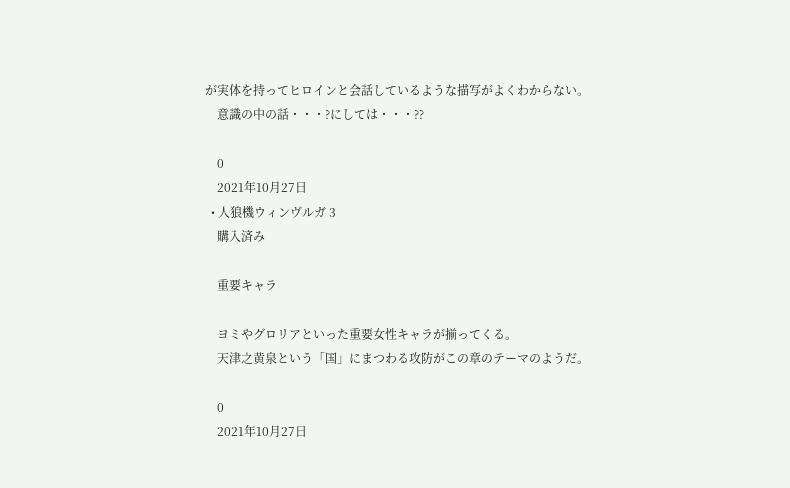が実体を持ってヒロインと会話しているような描写がよくわからない。
    意識の中の話・・・?にしては・・・??

    0
    2021年10月27日
  • 人狼機ウィンヴルガ 3
    購入済み

    重要キャラ

    ヨミやグロリアといった重要女性キャラが揃ってくる。
    天津之黄泉という「国」にまつわる攻防がこの章のテーマのようだ。

    0
    2021年10月27日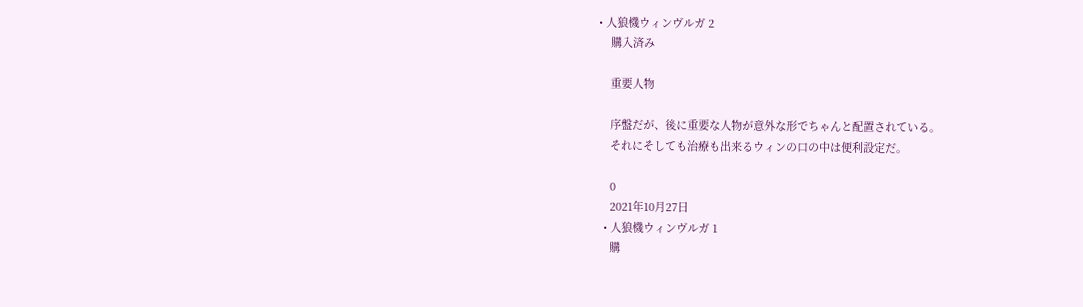• 人狼機ウィンヴルガ 2
    購入済み

    重要人物

    序盤だが、後に重要な人物が意外な形でちゃんと配置されている。
    それにそしても治療も出来るウィンの口の中は便利設定だ。

    0
    2021年10月27日
  • 人狼機ウィンヴルガ 1
    購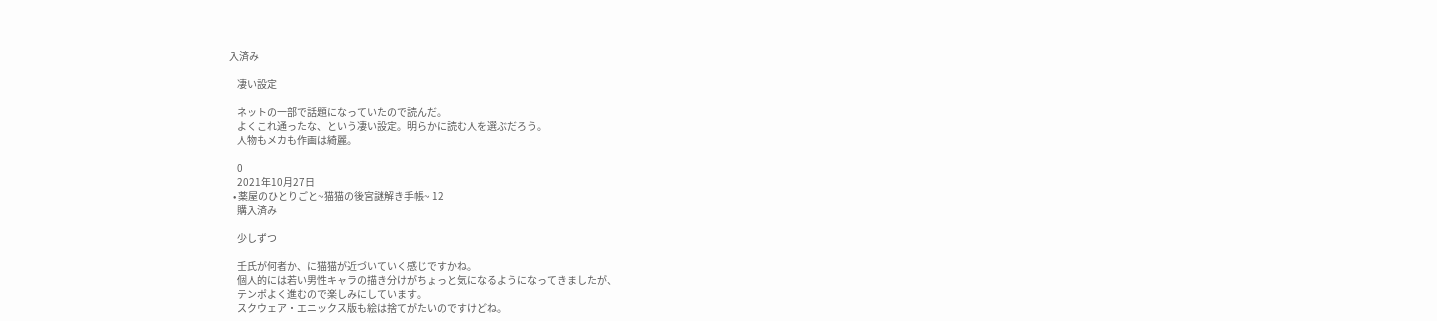入済み

    凄い設定

    ネットの一部で話題になっていたので読んだ。
    よくこれ通ったな、という凄い設定。明らかに読む人を選ぶだろう。
    人物もメカも作画は綺麗。

    0
    2021年10月27日
  • 薬屋のひとりごと~猫猫の後宮謎解き手帳~ 12
    購入済み

    少しずつ

    壬氏が何者か、に猫猫が近づいていく感じですかね。
    個人的には若い男性キャラの描き分けがちょっと気になるようになってきましたが、
    テンポよく進むので楽しみにしています。
    スクウェア・エニックス版も絵は捨てがたいのですけどね。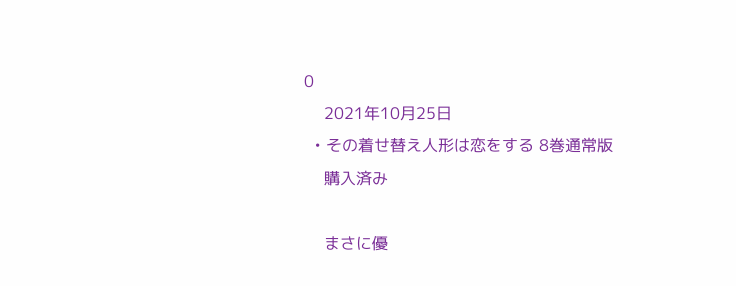0
    2021年10月25日
  • その着せ替え人形は恋をする 8巻通常版
    購入済み

    まさに優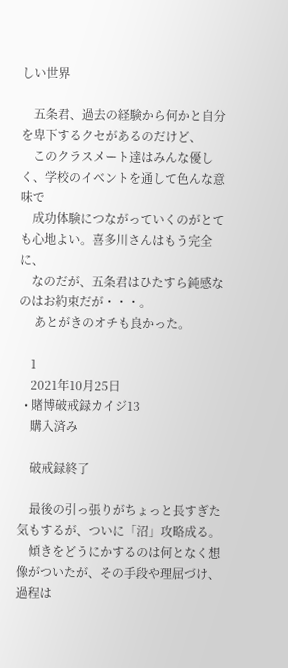しい世界

    五条君、過去の経験から何かと自分を卑下するクセがあるのだけど、
    このクラスメート達はみんな優しく、学校のイベントを通して色んな意味で
    成功体験につながっていくのがとても心地よい。喜多川さんはもう完全に、
    なのだが、五条君はひたすら鈍感なのはお約束だが・・・。
     あとがきのオチも良かった。

    1
    2021年10月25日
  • 賭博破戒録カイジ13
    購入済み

    破戒録終了

    最後の引っ張りがちょっと長すぎた気もするが、ついに「沼」攻略成る。
    傾きをどうにかするのは何となく想像がついたが、その手段や理屈づけ、過程は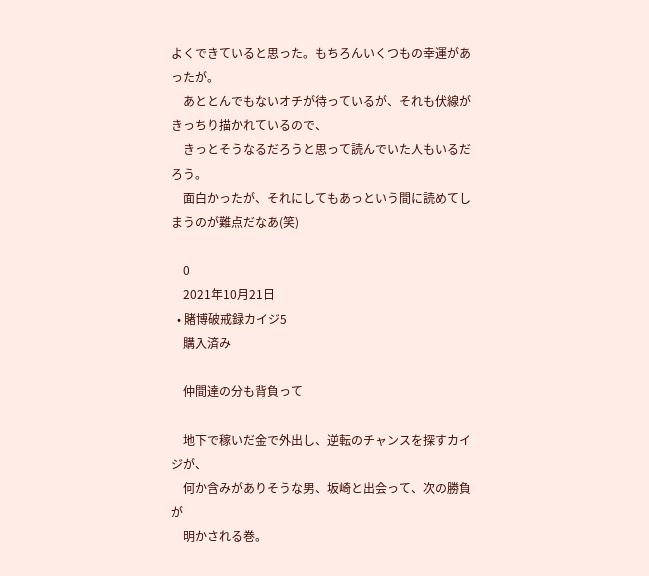よくできていると思った。もちろんいくつもの幸運があったが。
    あととんでもないオチが待っているが、それも伏線がきっちり描かれているので、
    きっとそうなるだろうと思って読んでいた人もいるだろう。
    面白かったが、それにしてもあっという間に読めてしまうのが難点だなあ(笑)

    0
    2021年10月21日
  • 賭博破戒録カイジ5
    購入済み

    仲間達の分も背負って

    地下で稼いだ金で外出し、逆転のチャンスを探すカイジが、
    何か含みがありそうな男、坂崎と出会って、次の勝負が
    明かされる巻。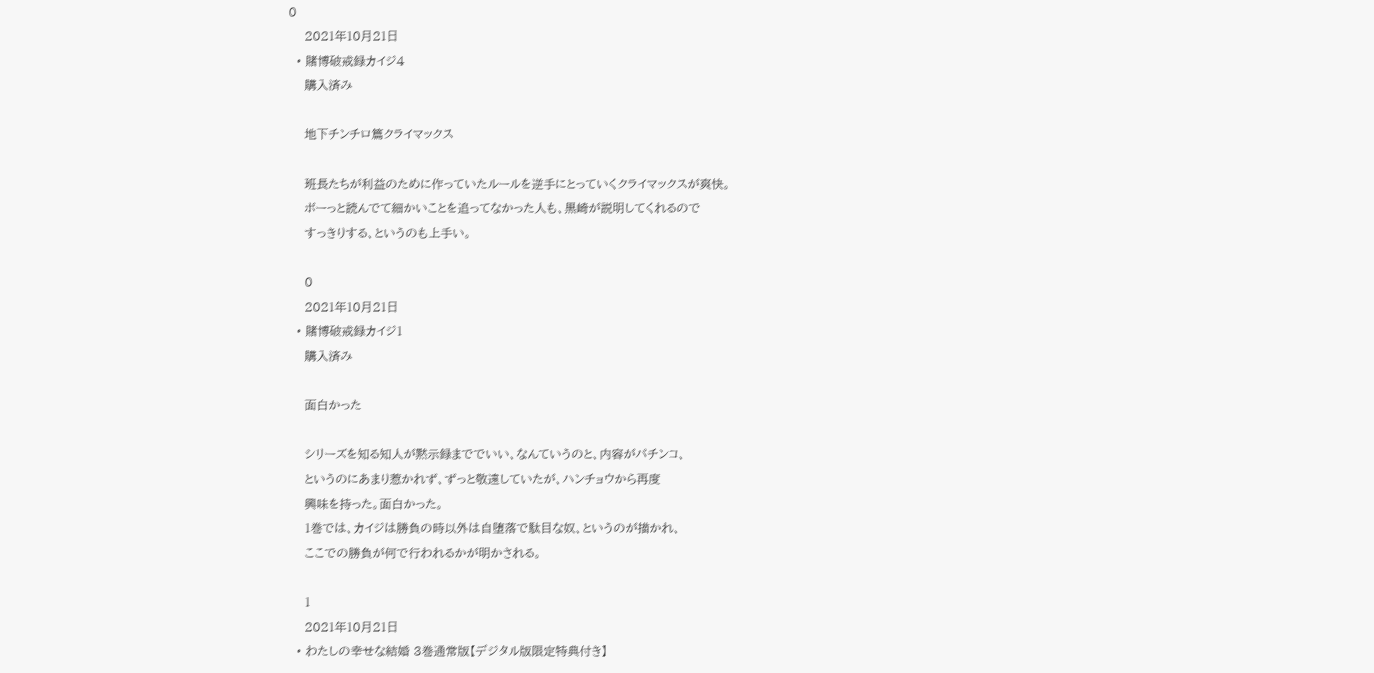0
    2021年10月21日
  • 賭博破戒録カイジ4
    購入済み

    地下チンチロ篇クライマックス

    班長たちが利益のために作っていたルールを逆手にとっていくクライマックスが爽快。
    ボーっと読んでて細かいことを追ってなかった人も、黒崎が説明してくれるので
    すっきりする、というのも上手い。

    0
    2021年10月21日
  • 賭博破戒録カイジ1
    購入済み

    面白かった

    シリーズを知る知人が黙示録まででいい、なんていうのと、内容がパチンコ、
    というのにあまり惹かれず、ずっと敬遠していたが、ハンチョウから再度
    興味を持った。面白かった。
    1巻では、カイジは勝負の時以外は自堕落で駄目な奴、というのが描かれ、
    ここでの勝負が何で行われるかが明かされる。

    1
    2021年10月21日
  • わたしの幸せな結婚 3巻通常版【デジタル版限定特典付き】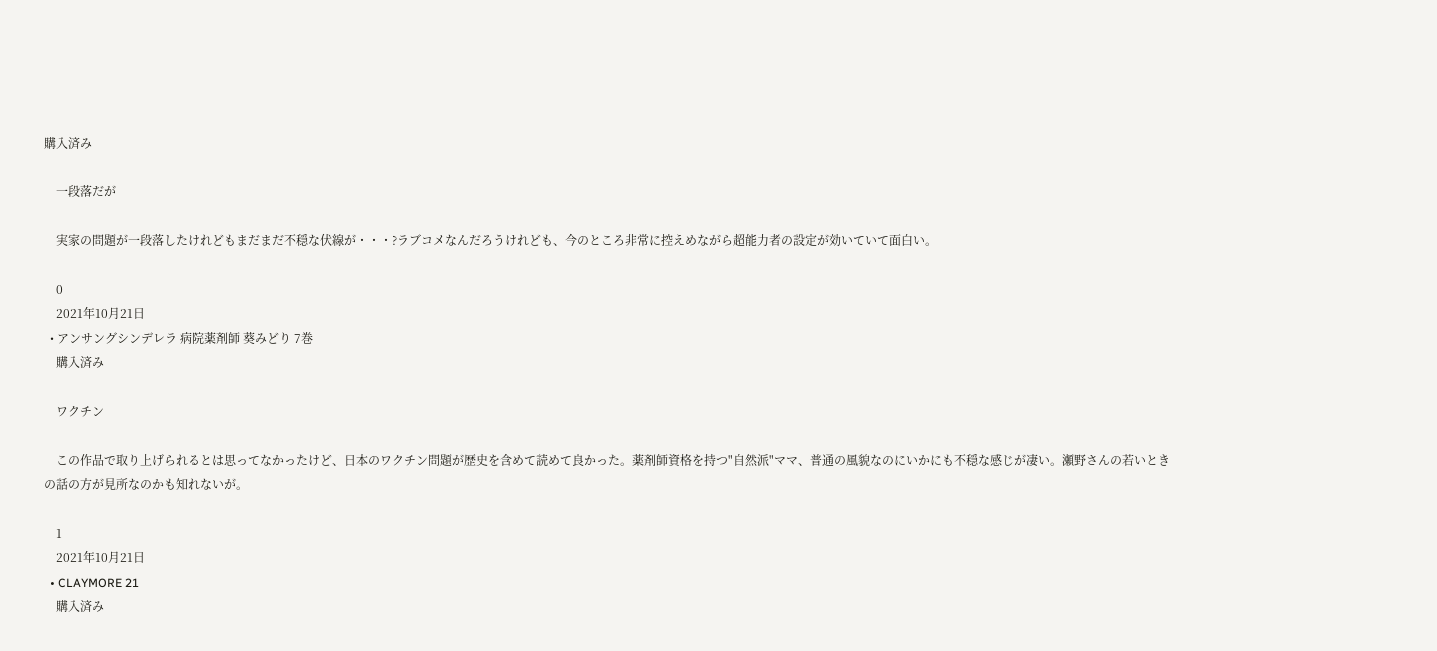購入済み

    一段落だが

    実家の問題が一段落したけれどもまだまだ不穏な伏線が・・・?ラブコメなんだろうけれども、今のところ非常に控えめながら超能力者の設定が効いていて面白い。

    0
    2021年10月21日
  • アンサングシンデレラ 病院薬剤師 葵みどり 7巻
    購入済み

    ワクチン

    この作品で取り上げられるとは思ってなかったけど、日本のワクチン問題が歴史を含めて読めて良かった。薬剤師資格を持つ"自然派"ママ、普通の風貌なのにいかにも不穏な感じが凄い。瀬野さんの若いときの話の方が見所なのかも知れないが。

    1
    2021年10月21日
  • CLAYMORE 21
    購入済み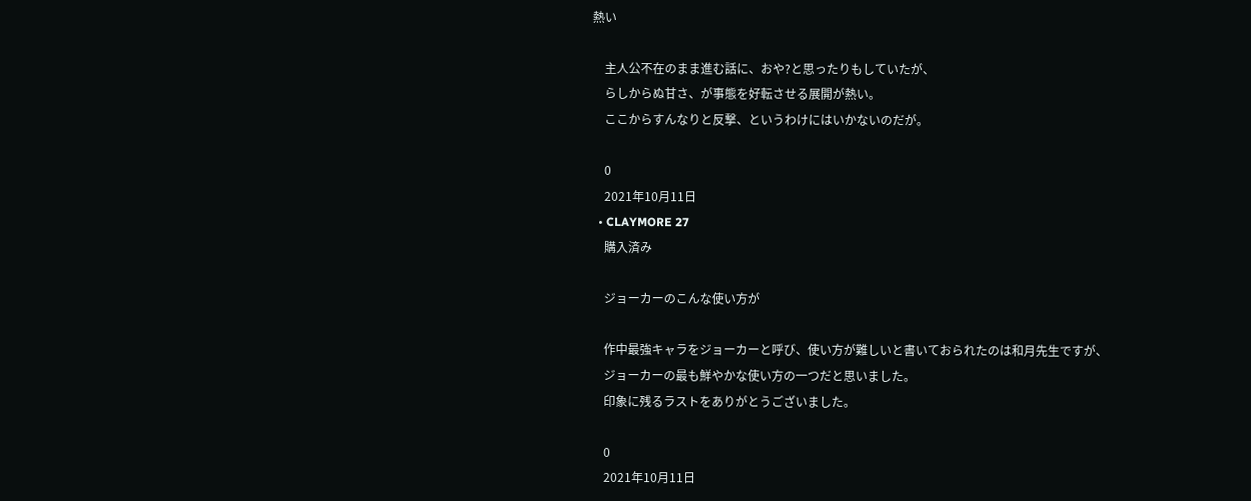熱い

    主人公不在のまま進む話に、おや?と思ったりもしていたが、
    らしからぬ甘さ、が事態を好転させる展開が熱い。
    ここからすんなりと反撃、というわけにはいかないのだが。

    0
    2021年10月11日
  • CLAYMORE 27
    購入済み

    ジョーカーのこんな使い方が

    作中最強キャラをジョーカーと呼び、使い方が難しいと書いておられたのは和月先生ですが、
    ジョーカーの最も鮮やかな使い方の一つだと思いました。
    印象に残るラストをありがとうございました。

    0
    2021年10月11日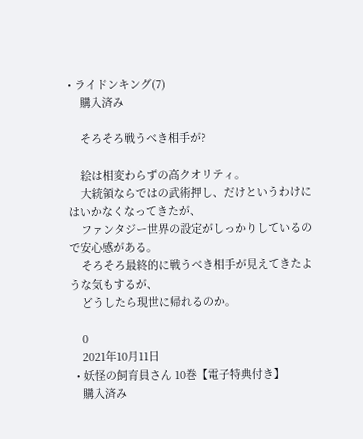• ライドンキング(7)
    購入済み

    そろそろ戦うべき相手が?

    絵は相変わらずの高クオリティ。
    大統領ならではの武術押し、だけというわけにはいかなくなってきたが、
    ファンタジー世界の設定がしっかりしているので安心感がある。
    そろそろ最終的に戦うべき相手が見えてきたような気もするが、
    どうしたら現世に帰れるのか。

    0
    2021年10月11日
  • 妖怪の飼育員さん 10巻【電子特典付き】
    購入済み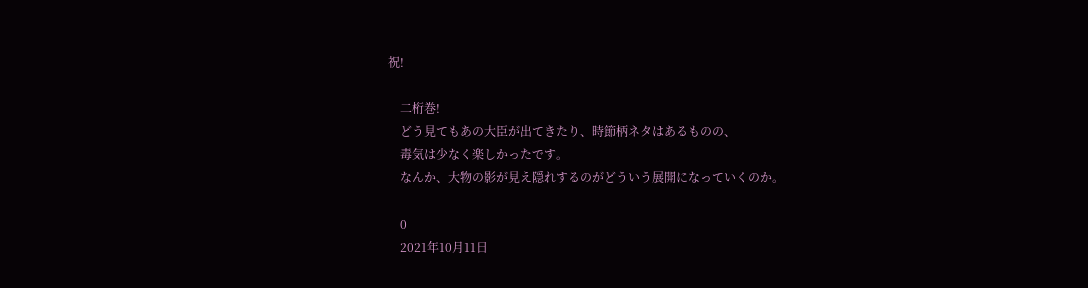祝!

    二桁巻!
    どう見てもあの大臣が出てきたり、時節柄ネタはあるものの、
    毒気は少なく楽しかったです。
    なんか、大物の影が見え隠れするのがどういう展開になっていくのか。

    0
    2021年10月11日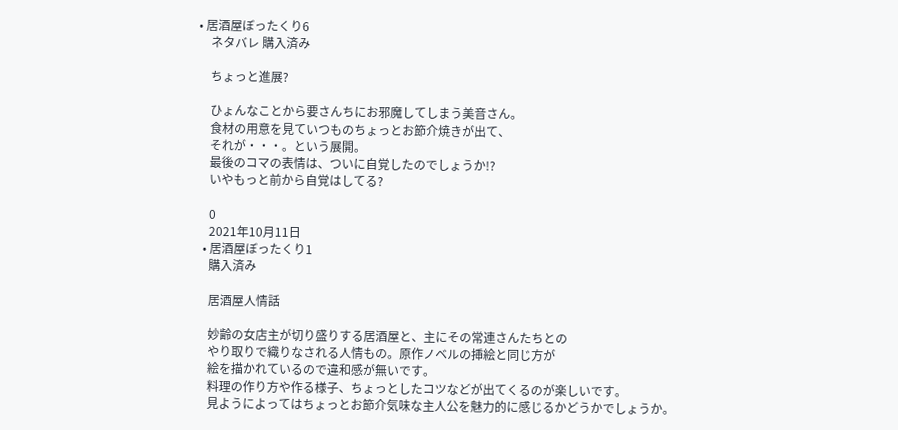• 居酒屋ぼったくり6
    ネタバレ 購入済み

    ちょっと進展?

    ひょんなことから要さんちにお邪魔してしまう美音さん。
    食材の用意を見ていつものちょっとお節介焼きが出て、
    それが・・・。という展開。
    最後のコマの表情は、ついに自覚したのでしょうか!?
    いやもっと前から自覚はしてる?

    0
    2021年10月11日
  • 居酒屋ぼったくり1
    購入済み

    居酒屋人情話

    妙齢の女店主が切り盛りする居酒屋と、主にその常連さんたちとの
    やり取りで織りなされる人情もの。原作ノベルの挿絵と同じ方が
    絵を描かれているので違和感が無いです。
    料理の作り方や作る様子、ちょっとしたコツなどが出てくるのが楽しいです。
    見ようによってはちょっとお節介気味な主人公を魅力的に感じるかどうかでしょうか。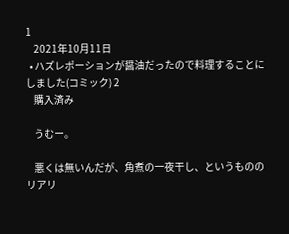1
    2021年10月11日
  • ハズレポーションが醤油だったので料理することにしました(コミック) 2
    購入済み

    うむー。

    悪くは無いんだが、角煮の一夜干し、というもののリアリ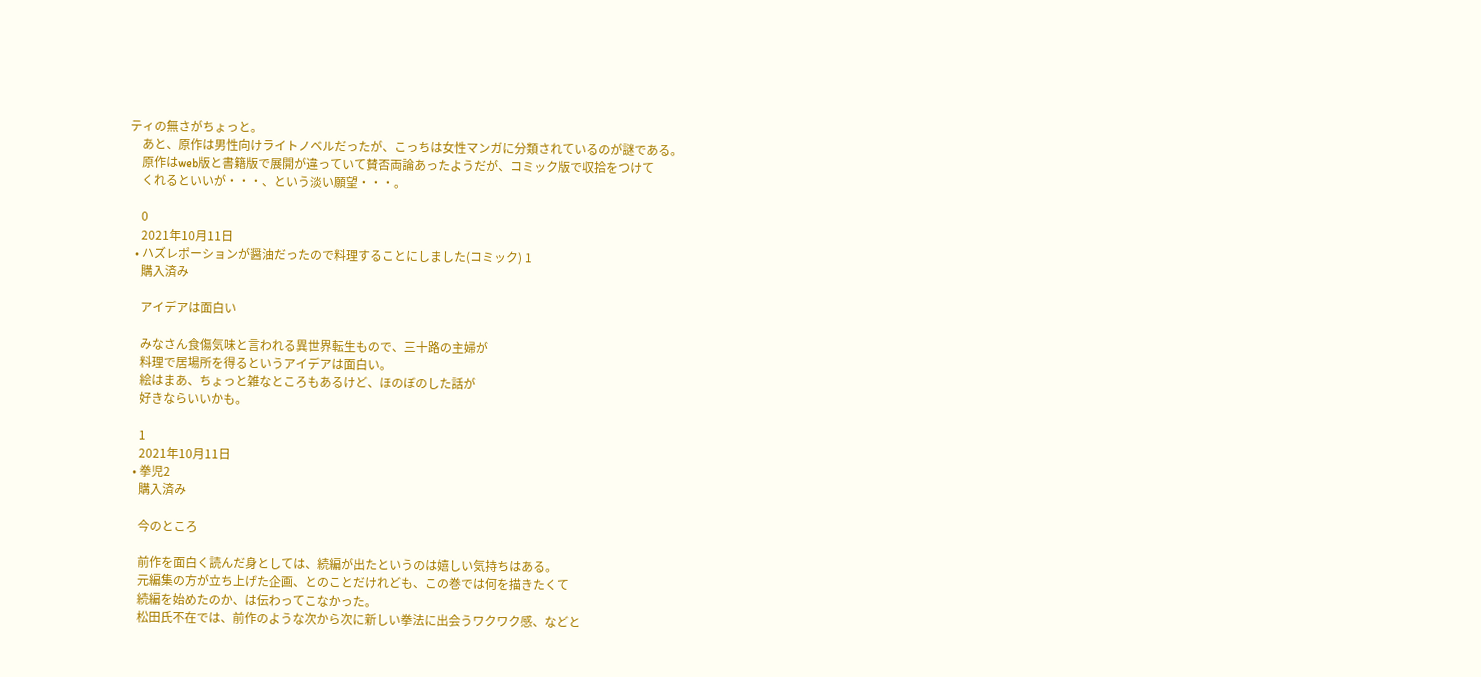ティの無さがちょっと。
    あと、原作は男性向けライトノベルだったが、こっちは女性マンガに分類されているのが謎である。
    原作はweb版と書籍版で展開が違っていて賛否両論あったようだが、コミック版で収拾をつけて
    くれるといいが・・・、という淡い願望・・・。

    0
    2021年10月11日
  • ハズレポーションが醤油だったので料理することにしました(コミック) 1
    購入済み

    アイデアは面白い

    みなさん食傷気味と言われる異世界転生もので、三十路の主婦が
    料理で居場所を得るというアイデアは面白い。
    絵はまあ、ちょっと雑なところもあるけど、ほのぼのした話が
    好きならいいかも。

    1
    2021年10月11日
  • 拳児2
    購入済み

    今のところ

    前作を面白く読んだ身としては、続編が出たというのは嬉しい気持ちはある。
    元編集の方が立ち上げた企画、とのことだけれども、この巻では何を描きたくて
    続編を始めたのか、は伝わってこなかった。
    松田氏不在では、前作のような次から次に新しい拳法に出会うワクワク感、などと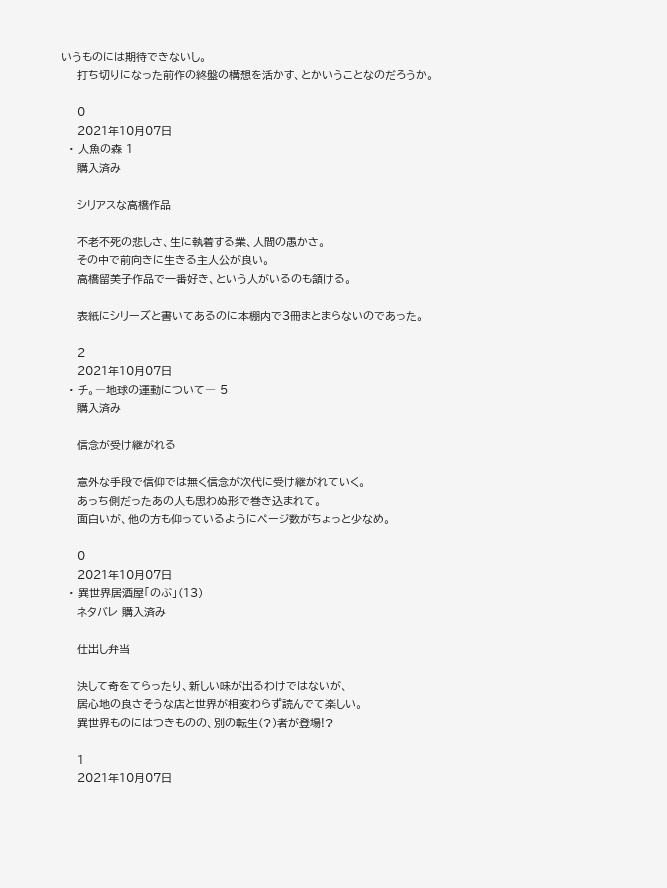いうものには期待できないし。
    打ち切りになった前作の終盤の構想を活かす、とかいうことなのだろうか。

    0
    2021年10月07日
  • 人魚の森 1
    購入済み

    シリアスな高橋作品

    不老不死の悲しさ、生に執着する業、人間の愚かさ。
    その中で前向きに生きる主人公が良い。
    高橋留美子作品で一番好き、という人がいるのも頷ける。

    表紙にシリーズと書いてあるのに本棚内で3冊まとまらないのであった。

    2
    2021年10月07日
  • チ。―地球の運動について― 5
    購入済み

    信念が受け継がれる

    意外な手段で信仰では無く信念が次代に受け継がれていく。
    あっち側だったあの人も思わぬ形で巻き込まれて。
    面白いが、他の方も仰っているようにページ数がちょっと少なめ。

    0
    2021年10月07日
  • 異世界居酒屋「のぶ」(13)
    ネタバレ 購入済み

    仕出し弁当

    決して奇をてらったり、新しい味が出るわけではないが、
    居心地の良さそうな店と世界が相変わらず読んでて楽しい。
    異世界ものにはつきものの、別の転生(?)者が登場!?

    1
    2021年10月07日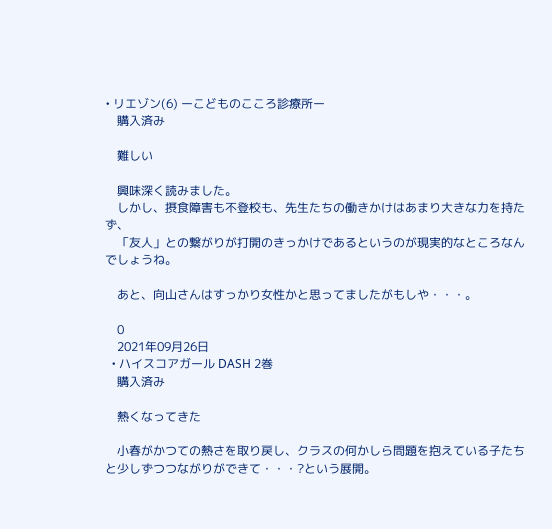• リエゾン(6) ーこどものこころ診療所ー
    購入済み

    難しい

    興味深く読みました。
    しかし、摂食障害も不登校も、先生たちの働きかけはあまり大きな力を持たず、
    「友人」との繋がりが打開のきっかけであるというのが現実的なところなんでしょうね。

    あと、向山さんはすっかり女性かと思ってましたがもしや・・・。

    0
    2021年09月26日
  • ハイスコアガール DASH 2巻
    購入済み

    熱くなってきた

    小春がかつての熱さを取り戻し、クラスの何かしら問題を抱えている子たちと少しずつつながりができて・・・?という展開。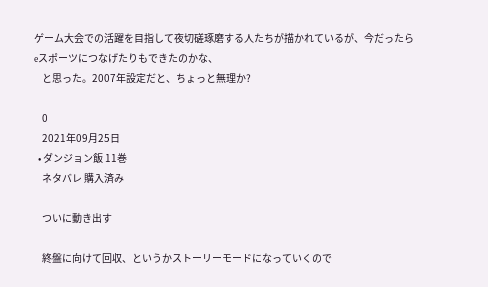ゲーム大会での活躍を目指して夜切磋琢磨する人たちが描かれているが、今だったらeスポーツにつなげたりもできたのかな、
    と思った。2007年設定だと、ちょっと無理か?

    0
    2021年09月25日
  • ダンジョン飯 11巻
    ネタバレ 購入済み

    ついに動き出す

    終盤に向けて回収、というかストーリーモードになっていくので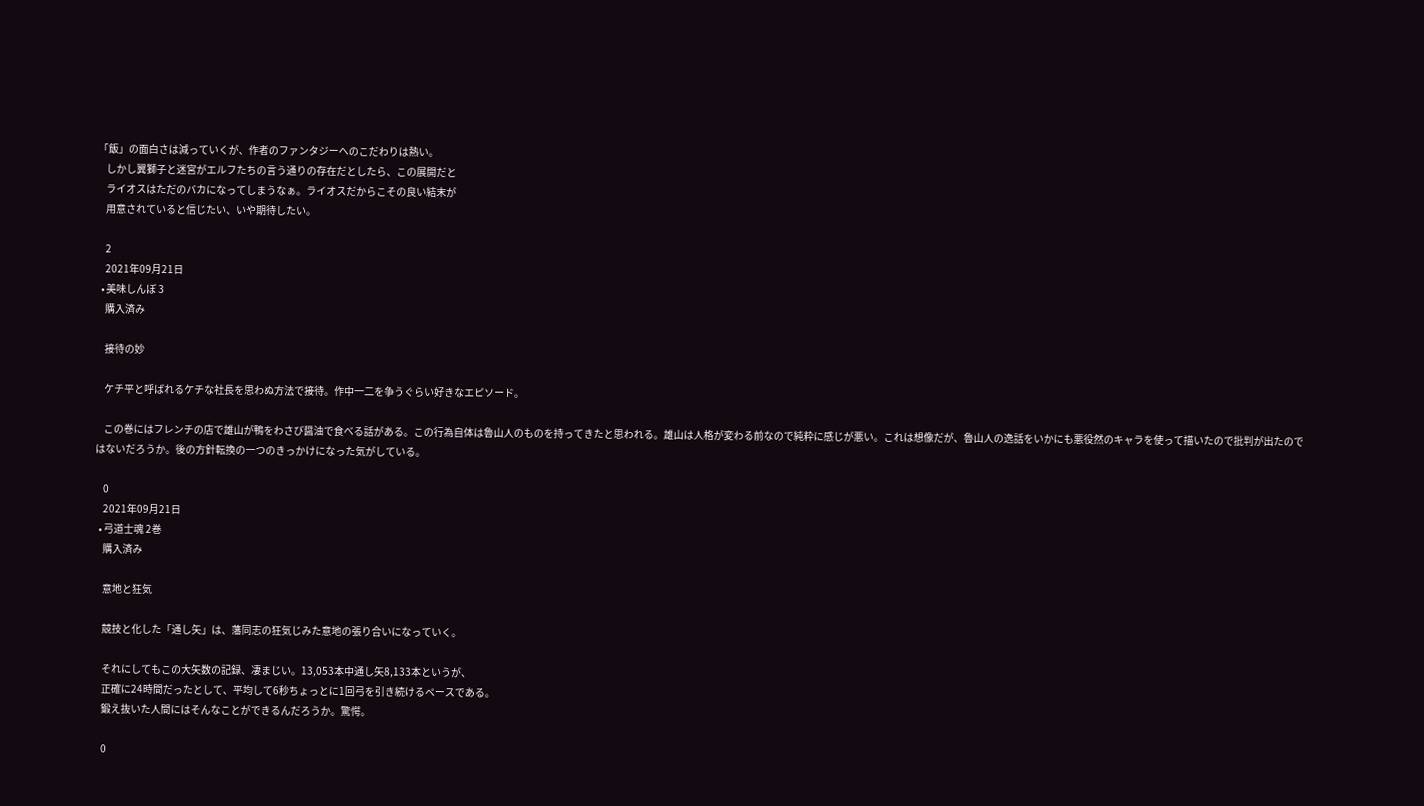「飯」の面白さは減っていくが、作者のファンタジーへのこだわりは熱い。
    しかし翼獅子と迷宮がエルフたちの言う通りの存在だとしたら、この展開だと
    ライオスはただのバカになってしまうなぁ。ライオスだからこその良い結末が
    用意されていると信じたい、いや期待したい。

    2
    2021年09月21日
  • 美味しんぼ 3
    購入済み

    接待の妙

    ケチ平と呼ばれるケチな社長を思わぬ方法で接待。作中一二を争うぐらい好きなエピソード。

    この巻にはフレンチの店で雄山が鴨をわさび醤油で食べる話がある。この行為自体は魯山人のものを持ってきたと思われる。雄山は人格が変わる前なので純粋に感じが悪い。これは想像だが、魯山人の逸話をいかにも悪役然のキャラを使って描いたので批判が出たのではないだろうか。後の方針転換の一つのきっかけになった気がしている。

    0
    2021年09月21日
  • 弓道士魂 2巻
    購入済み

    意地と狂気

    競技と化した「通し矢」は、藩同志の狂気じみた意地の張り合いになっていく。

    それにしてもこの大矢数の記録、凄まじい。13,053本中通し矢8,133本というが、
    正確に24時間だったとして、平均して6秒ちょっとに1回弓を引き続けるペースである。
    鍛え抜いた人間にはそんなことができるんだろうか。驚愕。

    0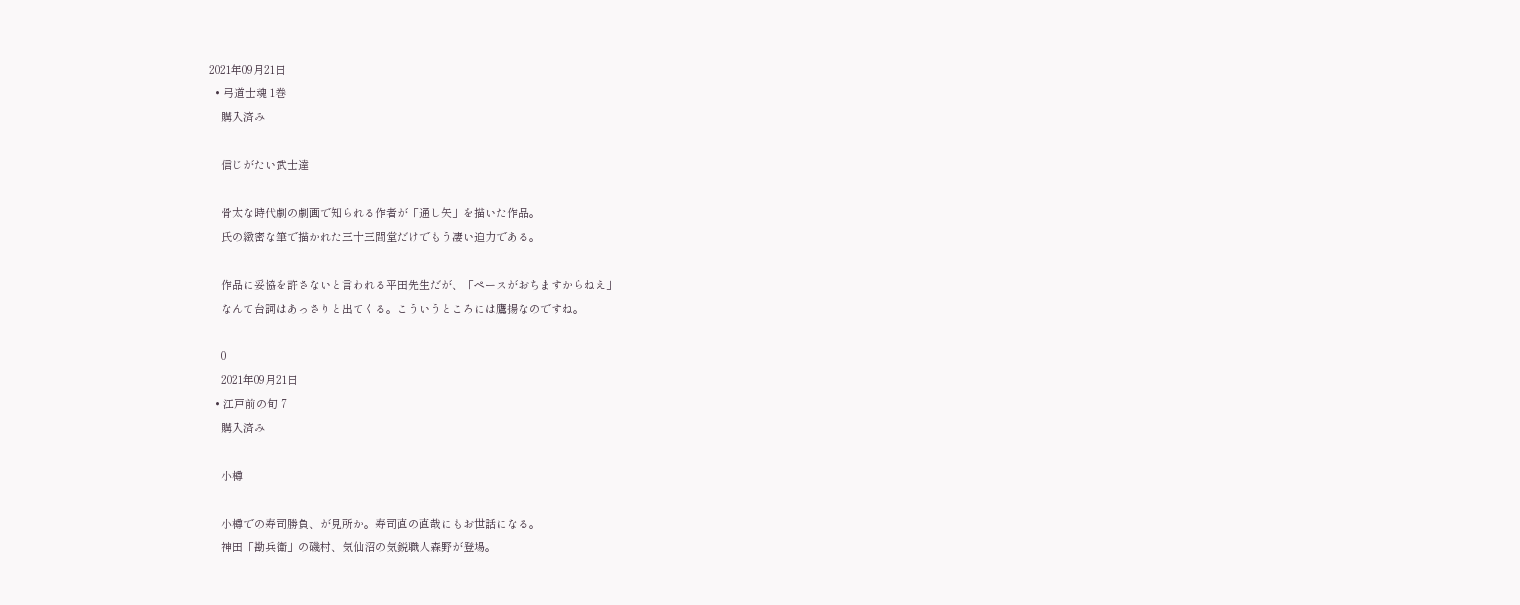2021年09月21日
  • 弓道士魂 1巻
    購入済み

    信じがたい武士達

    骨太な時代劇の劇画で知られる作者が「通し矢」を描いた作品。
    氏の緻密な筆で描かれた三十三間堂だけでもう凄い迫力である。

    作品に妥協を許さないと言われる平田先生だが、「ペースがおちますからねえ」
    なんて台詞はあっさりと出てくる。こういうところには鷹揚なのですね。

    0
    2021年09月21日
  • 江戸前の旬 7
    購入済み

    小樽

    小樽での寿司勝負、が見所か。寿司直の直哉にもお世話になる。
    神田「勘兵衛」の磯村、気仙沼の気鋭職人森野が登場。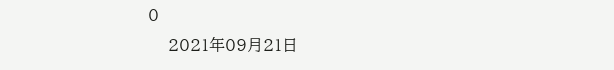0
    2021年09月21日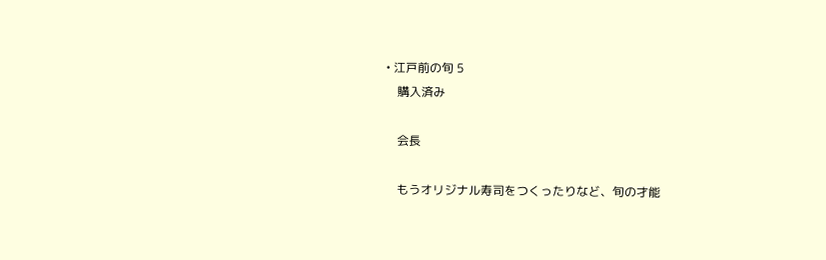• 江戸前の旬 5
    購入済み

    会長

    もうオリジナル寿司をつくったりなど、旬の才能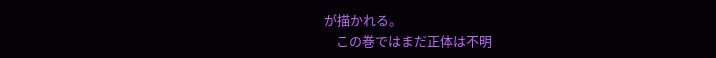が描かれる。
    この巻ではまだ正体は不明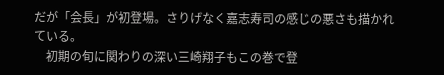だが「会長」が初登場。さりげなく嘉志寿司の感じの悪さも描かれている。
    初期の旬に関わりの深い三崎翔子もこの巻で登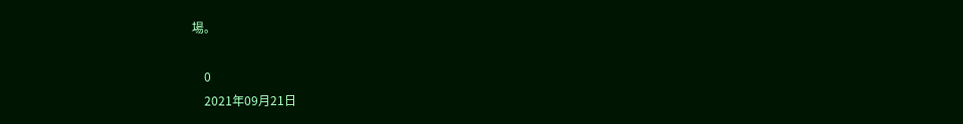場。

    0
    2021年09月21日